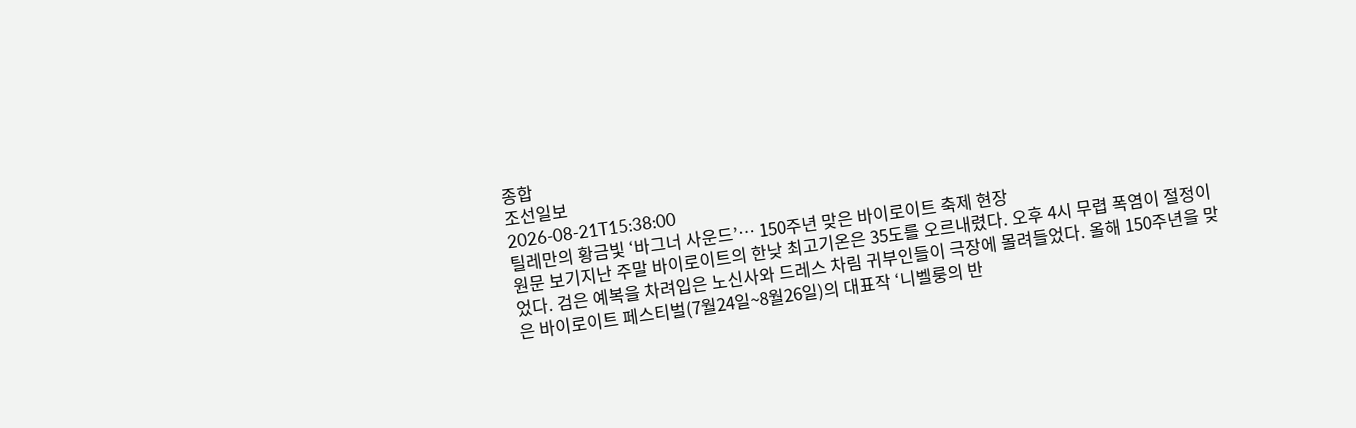종합
조선일보
2026-08-21T15:38:00
틸레만의 황금빛 ‘바그너 사운드’… 150주년 맞은 바이로이트 축제 현장
원문 보기지난 주말 바이로이트의 한낮 최고기온은 35도를 오르내렸다. 오후 4시 무렵 폭염이 절정이었다. 검은 예복을 차려입은 노신사와 드레스 차림 귀부인들이 극장에 몰려들었다. 올해 150주년을 맞은 바이로이트 페스티벌(7월24일~8월26일)의 대표작 ‘니벨룽의 반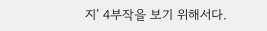지’ 4부작을 보기 위해서다.